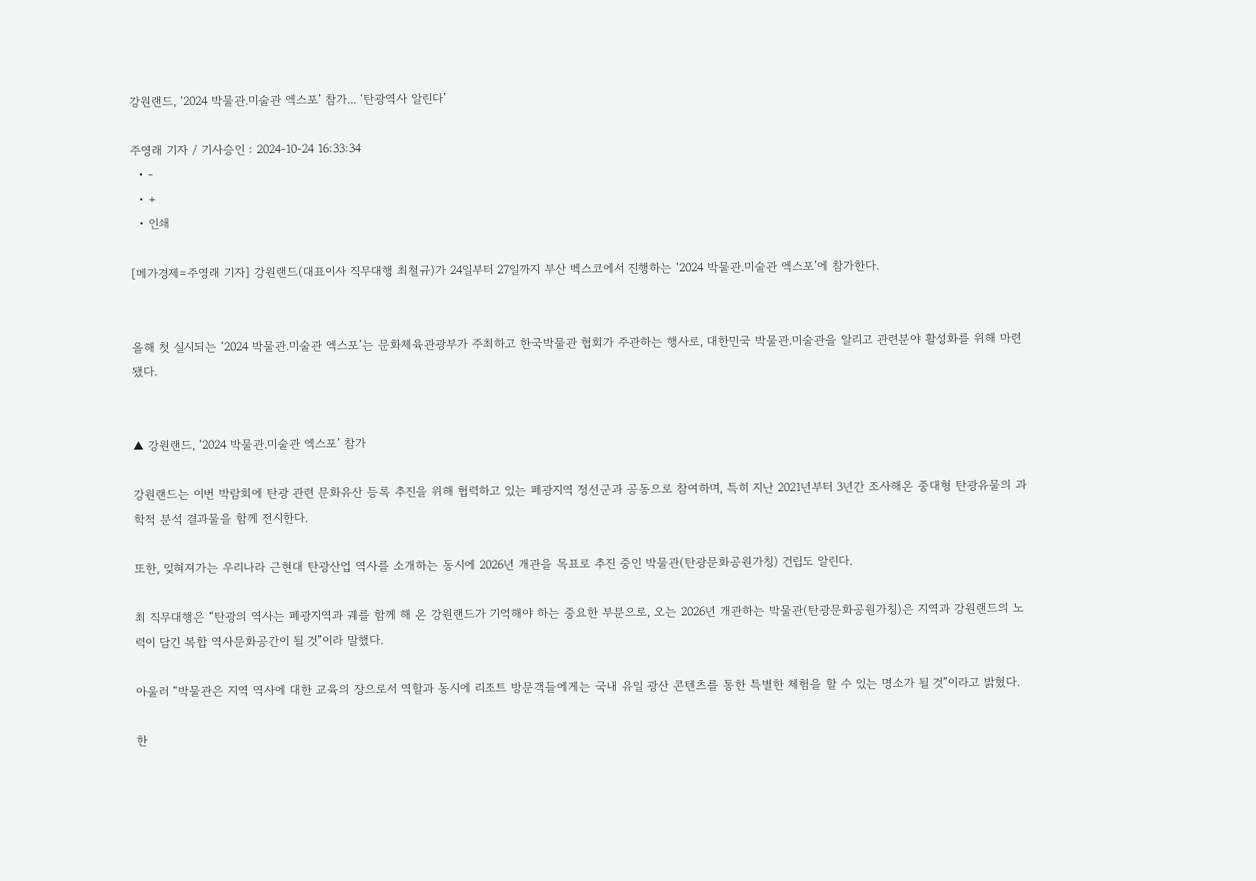강원랜드, ‘2024 박물관.미술관 엑스포’ 참가... ‘탄광역사 알린다’

주영래 기자 / 기사승인 : 2024-10-24 16:33:34
  • -
  • +
  • 인쇄

[메가경제=주영래 기자] 강원랜드(대표이사 직무대행 최철규)가 24일부터 27일까지 부산 벡스코에서 진행하는 ‘2024 박물관.미술관 엑스포’에 참가한다.


올해 첫 실시되는 ‘2024 박물관.미술관 엑스포’는 문화체육관광부가 주최하고 한국박물관 협회가 주관하는 행사로, 대한민국 박물관.미술관을 알리고 관련분야 활성화를 위해 마련됐다.


▲ 강원랜드, ‘2024 박물관.미술관 엑스포’ 참가

강원랜드는 이번 박람회에 탄광 관련 문화유산 등록 추진을 위해 협력하고 있는 폐광지역 정선군과 공동으로 참여하며, 특히 지난 2021년부터 3년간 조사해온 중대형 탄광유물의 과학적 분석 결과물을 함께 전시한다.

또한, 잊혀져가는 우리나라 근현대 탄광산업 역사를 소개하는 동시에 2026년 개관을 목표로 추진 중인 박물관(탄광문화공원가칭) 건립도 알린다.

최 직무대행은 “탄광의 역사는 폐광지역과 궤를 함께 해 온 강원랜드가 기억해야 하는 중요한 부분으로, 오는 2026년 개관하는 박물관(탄광문화공원가칭)은 지역과 강원랜드의 노력이 담긴 복합 역사문화공간이 될 것”이라 말했다.

아울러 “박물관은 지역 역사에 대한 교육의 장으로서 역할과 동시에 리조트 방문객들에게는 국내 유일 광산 콘텐츠를 통한 특별한 체험을 할 수 있는 명소가 될 것”이라고 밝혔다.

한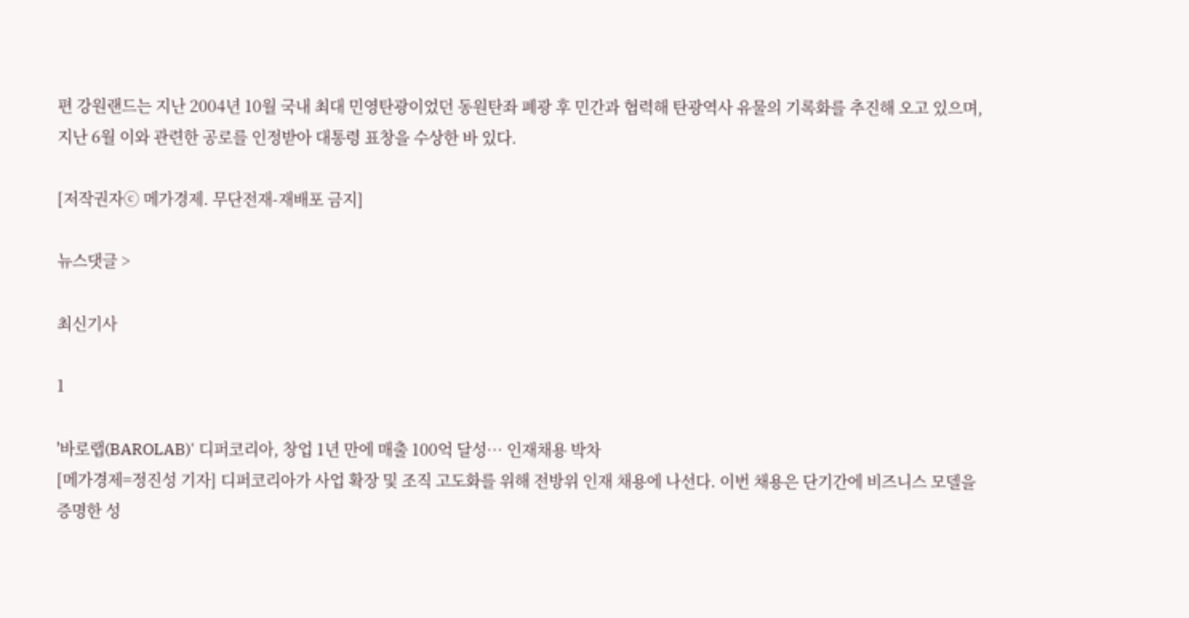편 강원랜드는 지난 2004년 10월 국내 최대 민영탄광이었던 동원탄좌 폐광 후 민간과 협력해 탄광역사 유물의 기록화를 추진해 오고 있으며, 지난 6월 이와 관련한 공로를 인정받아 대통령 표창을 수상한 바 있다.

[저작권자ⓒ 메가경제. 무단전재-재배포 금지]

뉴스댓글 >

최신기사

1

'바로랩(BAROLAB)' 디퍼코리아, 창업 1년 만에 매출 100억 달성… 인재채용 박차
[메가경제=정진성 기자] 디퍼코리아가 사업 확장 및 조직 고도화를 위해 전방위 인재 채용에 나선다. 이번 채용은 단기간에 비즈니스 모델을 증명한 성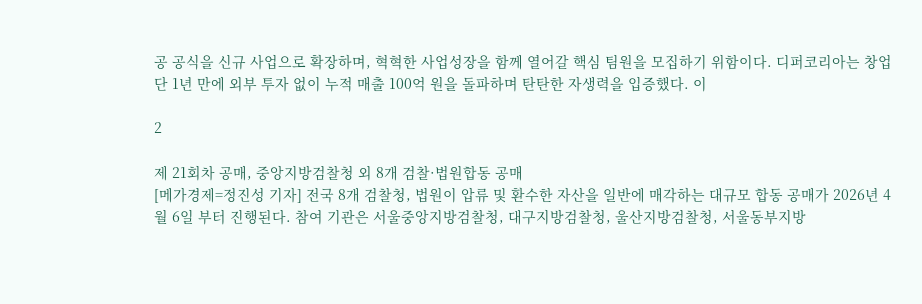공 공식을 신규 사업으로 확장하며, 혁혁한 사업성장을 함께 열어갈 핵심 팀원을 모집하기 위함이다. 디퍼코리아는 창업 단 1년 만에 외부 투자 없이 누적 매출 100억 원을 돌파하며 탄탄한 자생력을 입증했다. 이

2

제 21회차 공매, 중앙지방검찰청 외 8개 검찰·법원합동 공매
[메가경제=정진성 기자] 전국 8개 검찰청, 법원이 압류 및 환수한 자산을 일반에 매각하는 대규모 합동 공매가 2026년 4월 6일 부터 진행된다. 참여 기관은 서울중앙지방검찰청, 대구지방검찰청, 울산지방검찰청, 서울동부지방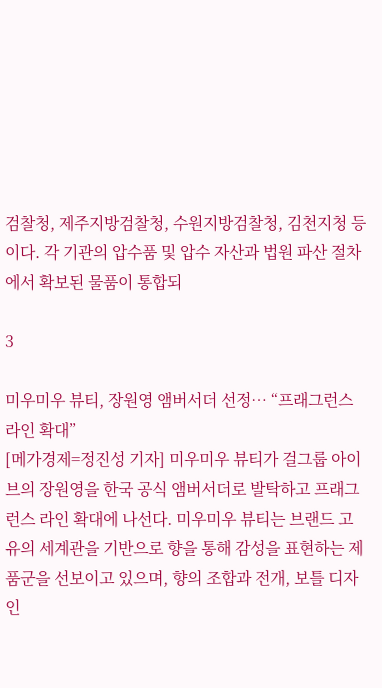검찰청, 제주지방검찰청, 수원지방검찰청, 김천지청 등이다. 각 기관의 압수품 및 압수 자산과 법원 파산 절차에서 확보된 물품이 통합되

3

미우미우 뷰티, 장원영 앰버서더 선정… “프래그런스 라인 확대”
[메가경제=정진성 기자] 미우미우 뷰티가 걸그룹 아이브의 장원영을 한국 공식 앰버서더로 발탁하고 프래그런스 라인 확대에 나선다. 미우미우 뷰티는 브랜드 고유의 세계관을 기반으로 향을 통해 감성을 표현하는 제품군을 선보이고 있으며, 향의 조합과 전개, 보틀 디자인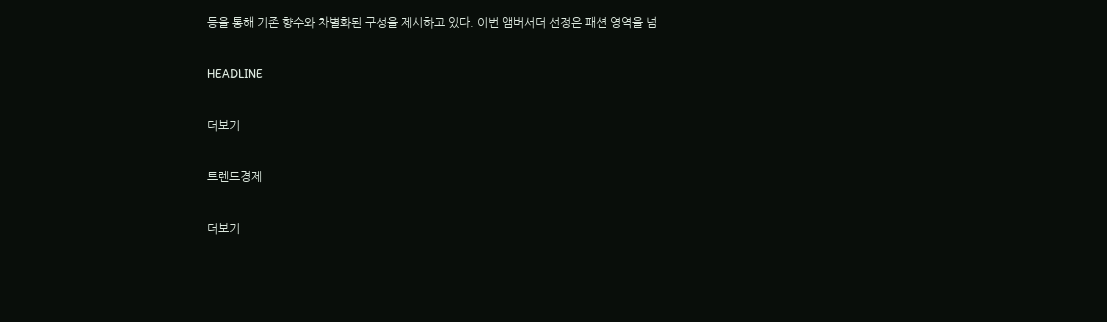등을 통해 기존 향수와 차별화된 구성을 제시하고 있다. 이번 앰버서더 선정은 패션 영역을 넘

HEADLINE

더보기

트렌드경제

더보기